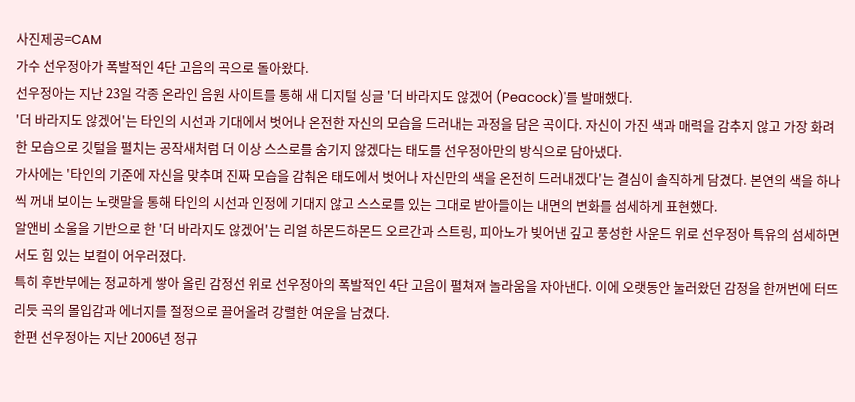사진제공=CAM
가수 선우정아가 폭발적인 4단 고음의 곡으로 돌아왔다.
선우정아는 지난 23일 각종 온라인 음원 사이트를 통해 새 디지털 싱글 '더 바라지도 않겠어 (Peacock)'를 발매했다.
'더 바라지도 않겠어'는 타인의 시선과 기대에서 벗어나 온전한 자신의 모습을 드러내는 과정을 담은 곡이다. 자신이 가진 색과 매력을 감추지 않고 가장 화려한 모습으로 깃털을 펼치는 공작새처럼 더 이상 스스로를 숨기지 않겠다는 태도를 선우정아만의 방식으로 담아냈다.
가사에는 '타인의 기준에 자신을 맞추며 진짜 모습을 감춰온 태도에서 벗어나 자신만의 색을 온전히 드러내겠다'는 결심이 솔직하게 담겼다. 본연의 색을 하나씩 꺼내 보이는 노랫말을 통해 타인의 시선과 인정에 기대지 않고 스스로를 있는 그대로 받아들이는 내면의 변화를 섬세하게 표현했다.
알앤비 소울을 기반으로 한 '더 바라지도 않겠어'는 리얼 하몬드하몬드 오르간과 스트링, 피아노가 빚어낸 깊고 풍성한 사운드 위로 선우정아 특유의 섬세하면서도 힘 있는 보컬이 어우러졌다.
특히 후반부에는 정교하게 쌓아 올린 감정선 위로 선우정아의 폭발적인 4단 고음이 펼쳐져 놀라움을 자아낸다. 이에 오랫동안 눌러왔던 감정을 한꺼번에 터뜨리듯 곡의 몰입감과 에너지를 절정으로 끌어올려 강렬한 여운을 남겼다.
한편 선우정아는 지난 2006년 정규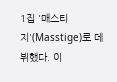1집 '매스티지'(Masstige)로 데뷔했다. 이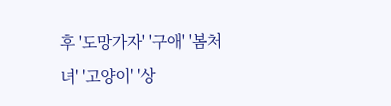후 '도망가자' '구애' '봄처녀' '고양이' '상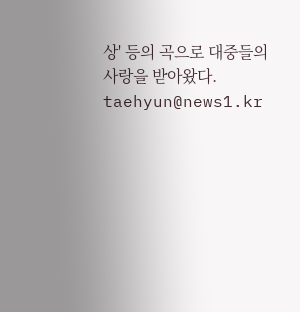상' 등의 곡으로 대중들의 사랑을 받아왔다.
taehyun@news1.kr